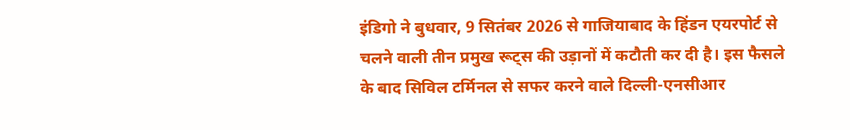इंडिगो ने बुधवार, 9 सितंबर 2026 से गाजियाबाद के हिंडन एयरपोर्ट से चलने वाली तीन प्रमुख रूट्स की उड़ानों में कटौती कर दी है। इस फैसले के बाद सिविल टर्मिनल से सफर करने वाले दिल्ली-एनसीआर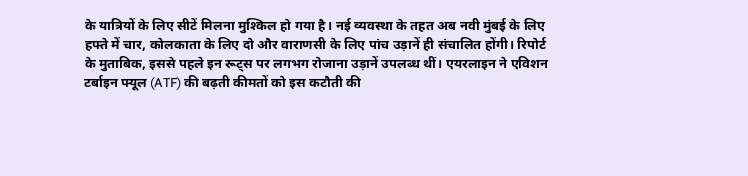के यात्रियों के लिए सीटें मिलना मुश्किल हो गया है। नई व्यवस्था के तहत अब नवी मुंबई के लिए हफ्ते में चार, कोलकाता के लिए दो और वाराणसी के लिए पांच उड़ानें ही संचालित होंगी। रिपोर्ट के मुताबिक, इससे पहले इन रूट्स पर लगभग रोजाना उड़ानें उपलब्ध थीं। एयरलाइन ने एविशन टर्बाइन फ्यूल (ATF) की बढ़ती कीमतों को इस कटौती की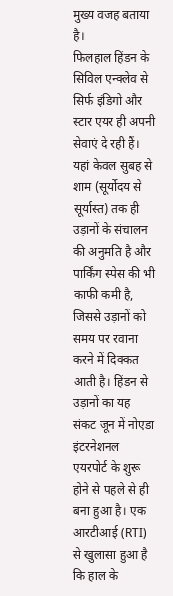मुख्य वजह बताया है।
फिलहाल हिंडन के सिविल एन्क्लेव से सिर्फ इंडिगो और स्टार एयर ही अपनी सेवाएं दे रही हैं। यहां केवल सुबह से शाम (सूर्योदय से सूर्यास्त) तक ही उड़ानों के संचालन की अनुमति है और पार्किंग स्पेस की भी काफी कमी है, जिससे उड़ानों को समय पर रवाना करने में दिक्कत आती है। हिंडन से उड़ानों का यह संकट जून में नोएडा इंटरनेशनल एयरपोर्ट के शुरू होने से पहले से ही बना हुआ है। एक आरटीआई (RTI) से खुलासा हुआ है कि हाल के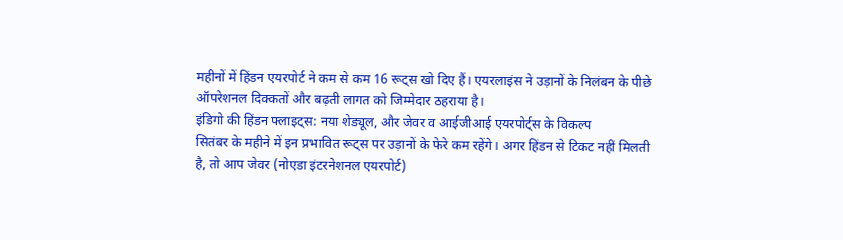महीनों में हिंडन एयरपोर्ट ने कम से कम 16 रूट्स खो दिए हैं। एयरलाइंस ने उड़ानों के निलंबन के पीछे ऑपरेशनल दिक्कतों और बढ़ती लागत को जिम्मेदार ठहराया है।
इंडिगो की हिंडन फ्लाइट्स: नया शेड्यूल, और जेवर व आईजीआई एयरपोर्ट्स के विकल्प
सितंबर के महीने में इन प्रभावित रूट्स पर उड़ानों के फेरे कम रहेंगे। अगर हिंडन से टिकट नहीं मिलती है, तो आप जेवर (नोएडा इंटरनेशनल एयरपोर्ट)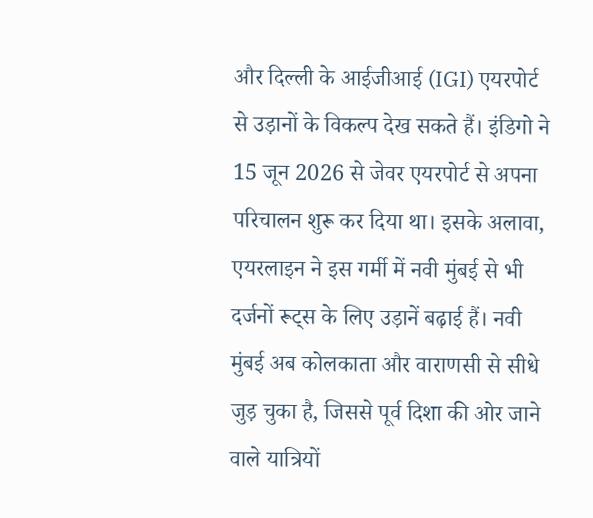और दिल्ली के आईजीआई (IGI) एयरपोर्ट से उड़ानों के विकल्प देख सकते हैं। इंडिगो ने 15 जून 2026 से जेवर एयरपोर्ट से अपना परिचालन शुरू कर दिया था। इसके अलावा, एयरलाइन ने इस गर्मी में नवी मुंबई से भी दर्जनों रूट्स के लिए उड़ानें बढ़ाई हैं। नवी मुंबई अब कोलकाता और वाराणसी से सीधे जुड़ चुका है, जिससे पूर्व दिशा की ओर जाने वाले यात्रियों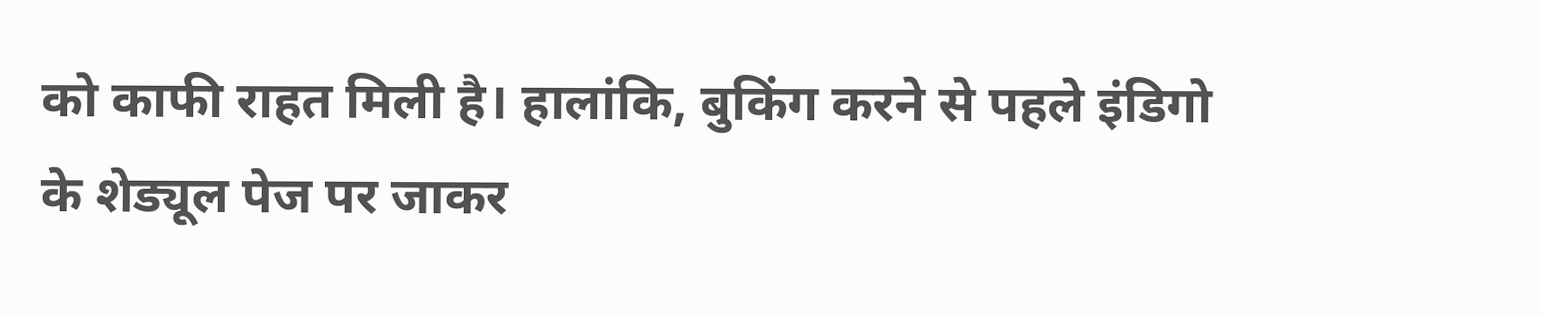को काफी राहत मिली है। हालांकि, बुकिंग करने से पहले इंडिगो के शेड्यूल पेज पर जाकर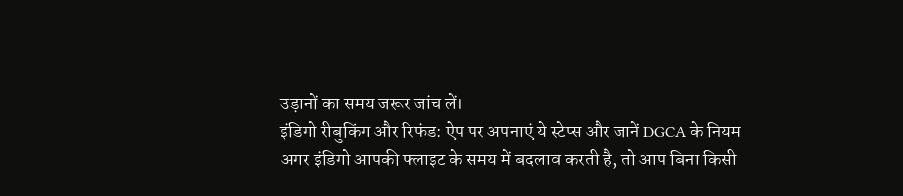उड़ानों का समय जरूर जांच लें।
इंडिगो रीबुकिंग और रिफंड: ऐप पर अपनाएं ये स्टेप्स और जानें DGCA के नियम
अगर इंडिगो आपकी फ्लाइट के समय में बदलाव करती है, तो आप बिना किसी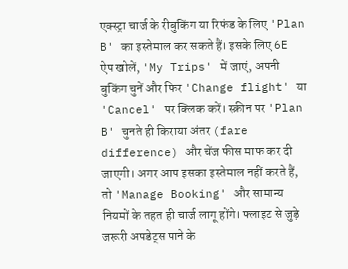एक्स्ट्रा चार्ज के रीबुकिंग या रिफंड के लिए 'Plan B' का इस्तेमाल कर सकते हैं। इसके लिए 6E ऐप खोलें, 'My Trips' में जाएं, अपनी बुकिंग चुनें और फिर 'Change flight' या 'Cancel' पर क्लिक करें। स्क्रीन पर 'Plan B' चुनते ही किराया अंतर (fare difference) और चेंज फीस माफ कर दी जाएगी। अगर आप इसका इस्तेमाल नहीं करते हैं, तो 'Manage Booking' और सामान्य नियमों के तहत ही चार्ज लागू होंगे। फ्लाइट से जुड़े जरूरी अपडेट्स पाने के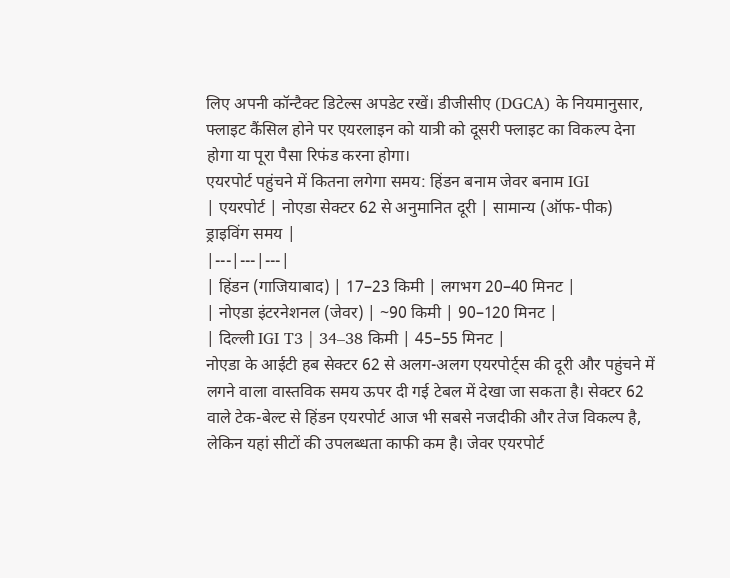लिए अपनी कॉन्टैक्ट डिटेल्स अपडेट रखें। डीजीसीए (DGCA) के नियमानुसार, फ्लाइट कैंसिल होने पर एयरलाइन को यात्री को दूसरी फ्लाइट का विकल्प देना होगा या पूरा पैसा रिफंड करना होगा।
एयरपोर्ट पहुंचने में कितना लगेगा समय: हिंडन बनाम जेवर बनाम IGI
| एयरपोर्ट | नोएडा सेक्टर 62 से अनुमानित दूरी | सामान्य (ऑफ-पीक) ड्राइविंग समय |
|---|---|---|
| हिंडन (गाजियाबाद) | 17–23 किमी | लगभग 20–40 मिनट |
| नोएडा इंटरनेशनल (जेवर) | ~90 किमी | 90–120 मिनट |
| दिल्ली IGI T3 | 34–38 किमी | 45–55 मिनट |
नोएडा के आईटी हब सेक्टर 62 से अलग-अलग एयरपोर्ट्स की दूरी और पहुंचने में लगने वाला वास्तविक समय ऊपर दी गई टेबल में देखा जा सकता है। सेक्टर 62 वाले टेक-बेल्ट से हिंडन एयरपोर्ट आज भी सबसे नजदीकी और तेज विकल्प है, लेकिन यहां सीटों की उपलब्धता काफी कम है। जेवर एयरपोर्ट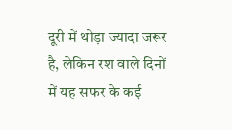दूरी में थोड़ा ज्यादा जरूर है, लेकिन रश वाले दिनों में यह सफर के कई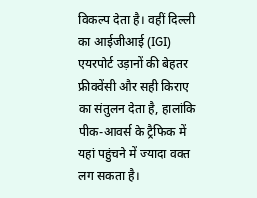विकल्प देता है। वहीं दिल्ली का आईजीआई (IGI) एयरपोर्ट उड़ानों की बेहतर फ्रीक्वेंसी और सही किराए का संतुलन देता है, हालांकि पीक-आवर्स के ट्रैफिक में यहां पहुंचने में ज्यादा वक्त लग सकता है।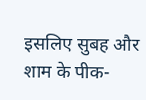इसलिए सुबह और शाम के पीक-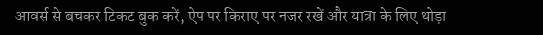आवर्स से बचकर टिकट बुक करें, ऐप पर किराए पर नजर रखें और यात्रा के लिए थोड़ा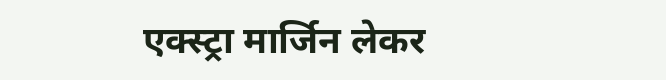एक्स्ट्रा मार्जिन लेकर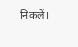निकलें।